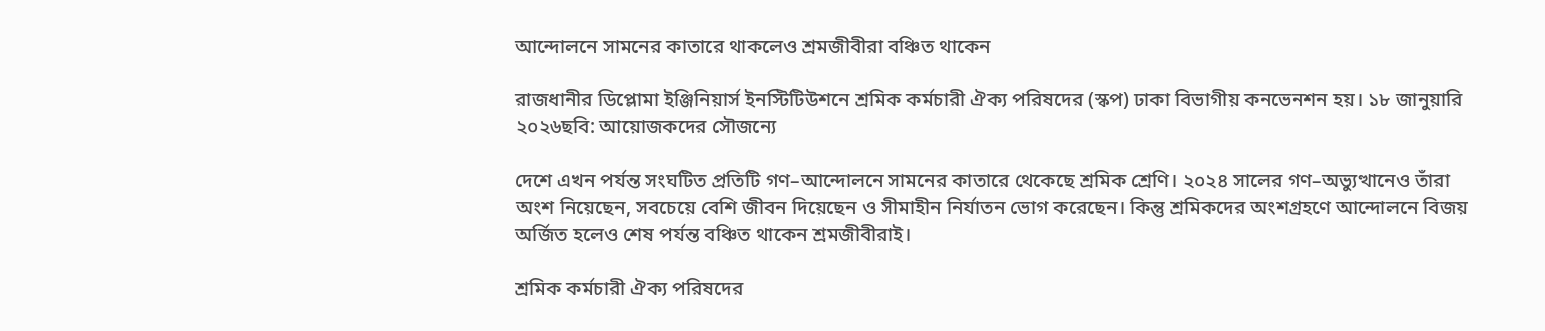আন্দোলনে সামনের কাতারে থাকলেও শ্রমজীবীরা বঞ্চিত থাকেন

রাজধানীর ডিপ্লোমা ইঞ্জিনিয়ার্স ইনস্টিটিউশনে শ্রমিক কর্মচারী ঐক্য পরিষদের (স্কপ) ঢাকা বিভাগীয় কনভেনশন হয়। ১৮ জানুয়ারি ২০২৬ছবি: আয়োজকদের সৌজন্যে

দেশে এখন পর্যন্ত সংঘটিত প্রতিটি গণ–আন্দোলনে সামনের কাতারে থেকেছে শ্রমিক শ্রেণি। ২০২৪ সালের গণ–অভ্যুত্থানেও তাঁরা অংশ নিয়েছেন, সবচেয়ে বেশি জীবন দিয়েছেন ও সীমাহীন নির্যাতন ভোগ করেছেন। কিন্তু শ্রমিকদের অংশগ্রহণে আন্দোলনে বিজয় অর্জিত হলেও শেষ পর্যন্ত বঞ্চিত থাকেন শ্রমজীবীরাই।

শ্রমিক কর্মচারী ঐক্য পরিষদের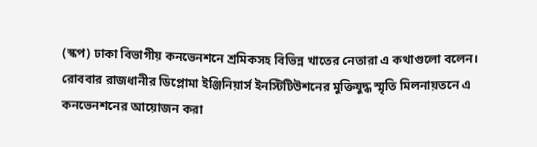(স্কপ) ঢাকা বিভাগীয় কনভেনশনে শ্রমিকসহ বিভিন্ন খাতের নেতারা এ কথাগুলো বলেন। রোববার রাজধানীর ডিপ্লোমা ইঞ্জিনিয়ার্স ইনস্টিটিউশনের মুক্তিযুদ্ধ স্মৃতি মিলনায়তনে এ কনভেনশনের আয়োজন করা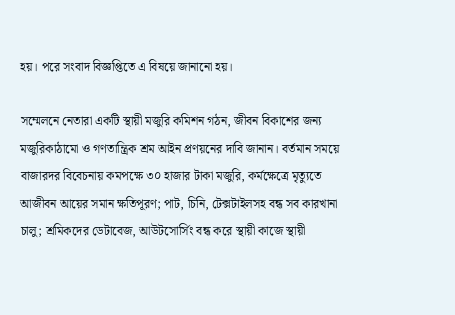হয়। পরে সংবাদ বিজ্ঞপ্তিতে এ বিষয়ে জানানো হয়।

সম্মেলনে নেতারা একটি স্থায়ী মজুরি কমিশন গঠন, জীবন বিকাশের জন্য মজুরিকাঠামো ও গণতান্ত্রিক শ্রম আইন প্রণয়নের দাবি জানান। বর্তমান সময়ে বাজারদর বিবেচনায় কমপক্ষে ৩০ হাজার টাকা মজুরি, কর্মক্ষেত্রে মৃত্যুতে আজীবন আয়ের সমান ক্ষতিপূরণ; পাট, চিনি, টেক্সটাইলসহ বন্ধ সব কারখানা চালু; শ্রমিকদের ডেটাবেজ, আউটসোর্সিং বন্ধ করে স্থায়ী কাজে স্থায়ী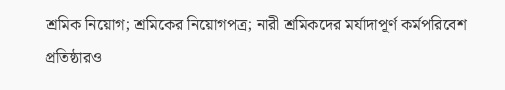শ্রমিক নিয়োগ; শ্রমিকের নিয়োগপত্র; নারী শ্রমিকদের মর্যাদাপূর্ণ কর্মপরিবেশ প্রতিষ্ঠারও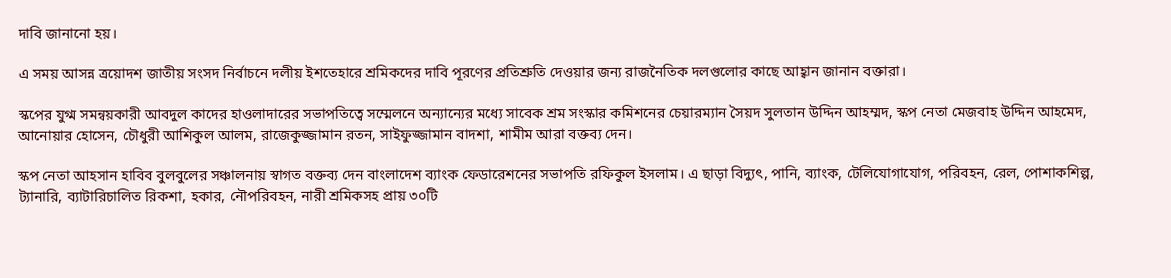দাবি জানানো হয়।

এ সময় আসন্ন ত্রয়োদশ জাতীয় সংসদ নির্বাচনে দলীয় ইশতেহারে শ্রমিকদের দাবি পূরণের প্রতিশ্রুতি দেওয়ার জন্য রাজনৈতিক দলগুলোর কাছে আহ্বান জানান বক্তারা।

স্কপের যুগ্ম সমন্বয়কারী আবদুল কাদের হাওলাদারের সভাপতিত্বে সম্মেলনে অন্যান্যের মধ্যে সাবেক শ্রম সংস্কার কমিশনের চেয়ারম্যান সৈয়দ সুলতান উদ্দিন আহম্মদ, স্কপ নেতা মেজবাহ উদ্দিন আহমেদ, আনোয়ার হোসেন, চৌধুরী আশিকুল আলম, রাজেকুজ্জামান রতন, সাইফুজ্জামান বাদশা, শামীম আরা বক্তব্য দেন।

স্কপ নেতা আহসান হাবিব বুলবুলের সঞ্চালনায় স্বাগত বক্তব্য দেন বাংলাদেশ ব্যাংক ফেডারেশনের সভাপতি রফিকুল ইসলাম। এ ছাড়া বিদ্যুৎ, পানি, ব্যাংক, টেলিযোগাযোগ, পরিবহন, রেল, পোশাকশিল্প, ট্যানারি, ব্যাটারিচালিত রিকশা, হকার, নৌপরিবহন, নারী শ্রমিকসহ প্রায় ৩০টি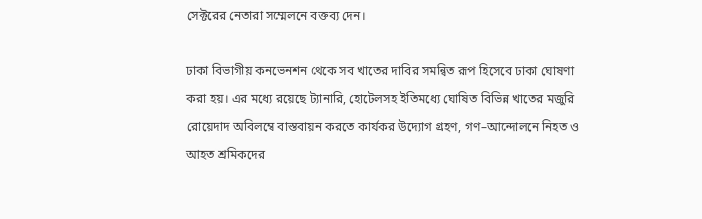সেক্টরের নেতারা সম্মেলনে বক্তব্য দেন।

ঢাকা বিভাগীয় কনভেনশন থেকে সব খাতের দাবির সমন্বিত রূপ হিসেবে ঢাকা ঘোষণা করা হয়। এর মধ্যে রয়েছে ট্যানারি, হোটেলসহ ইতিমধ্যে ঘোষিত বিভিন্ন খাতের মজুরি রোয়েদাদ অবিলম্বে বাস্তবায়ন করতে কার্যকর উদ্যোগ গ্রহণ, গণ–আন্দোলনে নিহত ও আহত শ্রমিকদের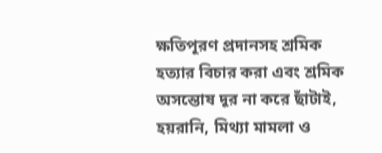ক্ষতিপূরণ প্রদানসহ শ্রমিক হত্যার বিচার করা এবং শ্রমিক অসন্তোষ দূর না করে ছাঁটাই, হয়রানি, মিথ্যা মামলা ও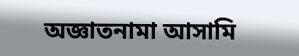অজ্ঞাতনামা আসামি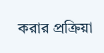করার প্রক্রিয়া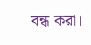বন্ধ করা।